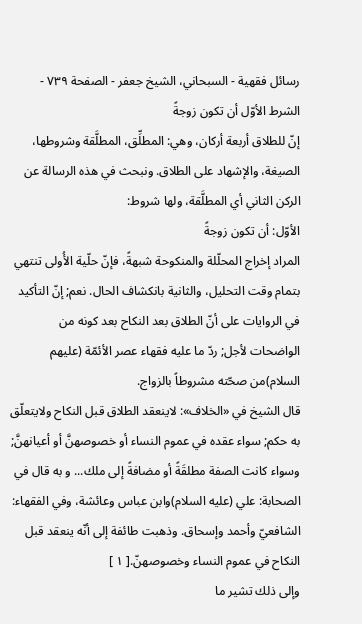رسائل فقهية - السبحاني، الشيخ جعفر - الصفحة ٧٣٩ - الشرط الأوّل أن تكون زوجةً
إنّ للطلاق أربعة أركان، وهي: المطلِّق، المطلَّقة وشروطها، الصيغة، والإشهاد على الطلاق. ونبحث في هذه الرسالة عن الركن الثاني أي المطلَّقة، ولها شروط:
الأوّل: أن تكون زوجةً
المراد إخراج المحلّلة والمنكوحة شبهةً، فإنّ حلّية الأُولى تنتهي بتمام وقت التحليل، والثانية بانكشاف الحال. نعم; إنّ التأكيد في الروايات على أنّ الطلاق بعد النكاح بعد كونه من الواضحات لأجل; ردّ ما عليه فقهاء عصر الأئمّة (عليهم السلام)من صحّته مشروطاً بالزواج.
قال الشيخ في «الخلاف»: لاينعقد الطلاق قبل النكاح ولايتعلّق به حكم; سواء عقده في عموم النساء أو خصوصهنَّ أو أعيانهنَّ; وسواء كانت الصفة مطلقَةً أو مضافةً إلى ملك... و به قال في الصحابة: علي (عليه السلام)وابن عباس وعائشة، وفي الفقهاء: الشافعيّ وأحمد وإسحاق. وذهبت طائفة إلى أنّه ينعقد قبل النكاح في عموم النساء وخصوصهنّ.[ ١ ]
وإلى ذلك تشير ما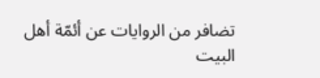تضافر من الروايات عن أئمّة أهل البيت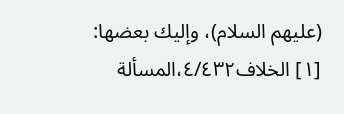(عليهم السلام)، وإليك بعضها:
[١] الخلاف٤/٤٣٢،المسألة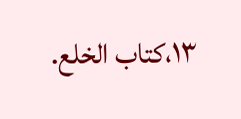١٣،كتاب الخلع.